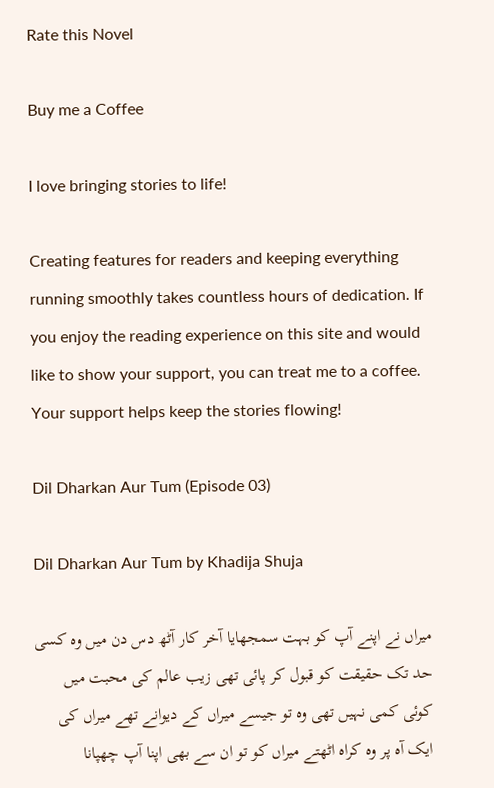Rate this Novel

Buy me a Coffee

I love bringing stories to life!

Creating features for readers and keeping everything running smoothly takes countless hours of dedication. If you enjoy the reading experience on this site and would like to show your support, you can treat me to a coffee. Your support helps keep the stories flowing!

Dil Dharkan Aur Tum (Episode 03)

Dil Dharkan Aur Tum by Khadija Shuja

میراں نے اپنے آپ کو بہت سمجھایا آخر کار آٹھ دس دن میں وہ کسی حد تک حقیقت کو قبول کر پائی تھی زیب عالم کی محبت میں کوئی کمی نہیں تھی وہ تو جیسے میراں کے دیوانے تھے میراں کی ایک آہ پر وہ کراہ اٹھتے میراں کو تو ان سے بھی اپنا آپ چھپانا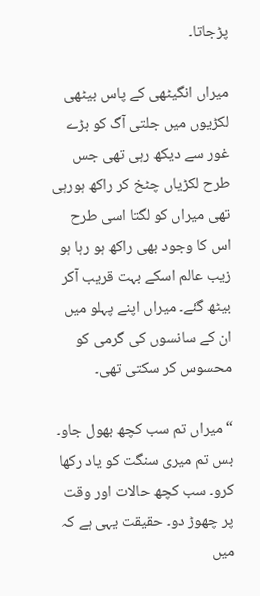پڑجاتا۔

میراں انگیٹھی کے پاس بیٹھی لکڑیوں میں جلتی آگ کو بڑے غور سے دیکھ رہی تھی جس طرح لکڑیاں چٹخ کر راکھ ہورہی تھی میراں کو لگتا اسی طرح اس کا وجود بھی راکھ ہو رہا ہو زیب عالم اسکے بہت قریب آکر بیٹھ گئے۔ میراں اپنے پہلو میں ان کے سانسوں کی گرمی کو محسوس کر سکتی تھی۔

“میراں تم سب کچھ بھول جاو۔ بس تم میری سنگت کو یاد رکھا کرو۔ سب کچھ حالات اور وقت پر چھوڑ دو۔ حقیقت یہی ہے کہ میں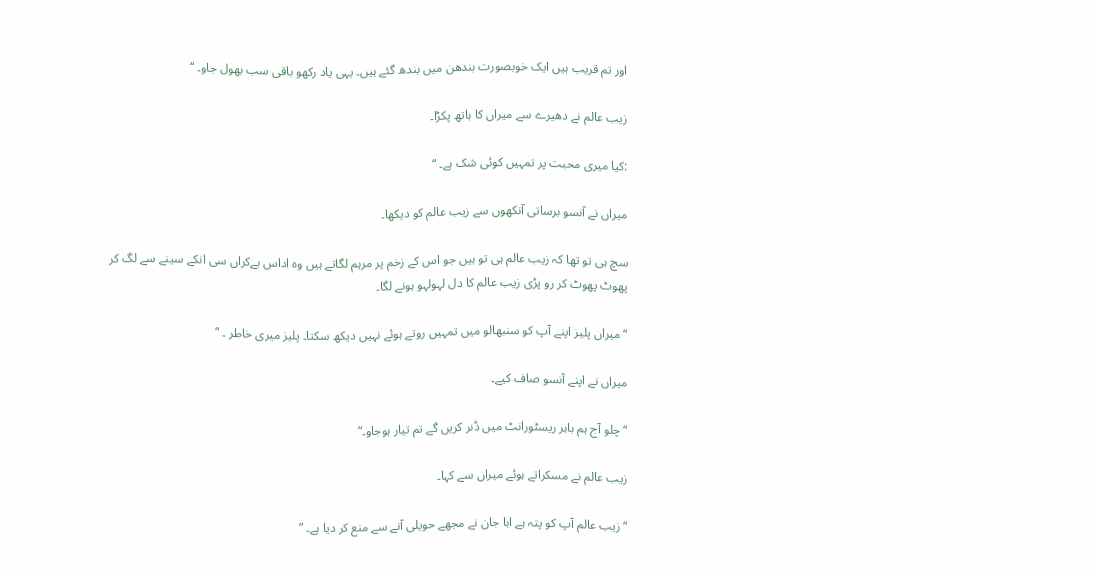اور تم قریب ہیں ایک خوبصورت بندھن میں بندھ گئے ہیں۔ یہی یاد رکھو باقی سب بھول جاو۔ “

زیب عالم نے دھیرے سے میراں کا ہاتھ پکڑا۔

:کیا میری محبت پر تمہیں کوئی شک ہے۔ “

میراں نے آنسو برساتی آنکھوں سے زیب عالم کو دیکھا۔

سچ ہی تو تھا کہ زیب عالم ہی تو ہیں جو اس کے زخم پر مرہم لگاتے ہیں وہ اداس بےکراں سی انکے سینے سے لگ کر پھوٹ پھوٹ کر رو پڑی زیب عالم کا دل لہولہو ہونے لگا۔

“میراں پلیز اپنے آپ کو سنبھالو میں تمہیں روتے ہوئے نہیں دیکھ سکتا۔ پلیز میری خاطر ۔ “

میراں نے اپنے آنسو صاف کیے۔

“چلو آج ہم باہر ریسٹورانٹ میں ڈنر کریں گے تم تیار ہوجاو۔”

زیب عالم نے مسکراتے ہوئے میراں سے کہا۔

“زیب عالم آپ کو پتہ ہے ابا جان نے مجھے حویلی آنے سے منع کر دیا ہے۔ “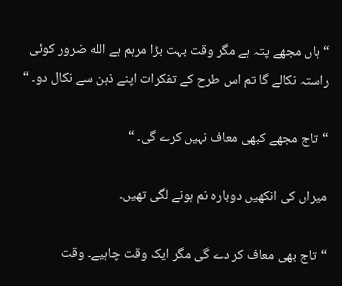“ہاں مجھے پتہ ہے مگر وقت بہت بڑا مرہم ہے الله ضرور کوئی راستہ نکالے گا تم اس طرح کے تفکرات اپنے ذہن سے نکال دو۔ “

“تاج مجھے کبھی معاف نہیں کرے گی۔ “

میراں کی انکھیں دوبارہ نم ہونے لگی تھیں۔

“تاج بھی معاف کر دے گی مگر ایک وقت چاہیے۔ وقت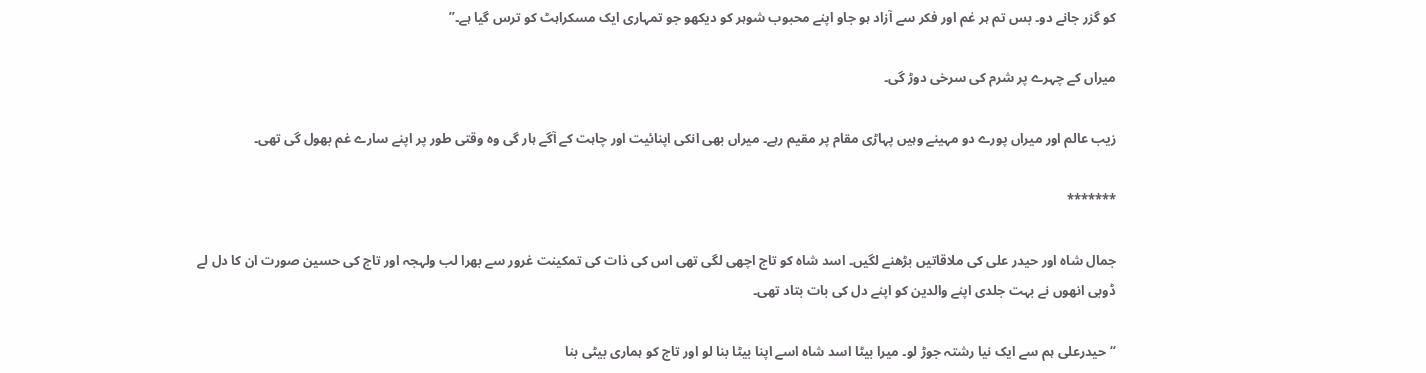کو گزر جانے دو۔ بس تم ہر غم اور فکر سے آزاد ہو جاو اپنے محبوب شوہر کو دیکھو جو تمہاری ایک مسکراہٹ کو ترس گیا ہے۔”

میراں کے چہرے پر شرم کی سرخی دوڑ گی۔

زیب عالم اور میراں پورے دو مہینے وہیں پہاڑی مقام پر مقیم رہے۔ میراں بھی انکی اپنائیت اور چاہت کے آگے ہار گی وہ وقتی طور پر اپنے سارے غم بھول گی تھی۔

*******

جمال شاہ اور حیدر علی کی ملاقاتیں بڑھنے لگیں۔ اسد شاہ کو تاج اچھی لگی تھی اس کی ذات کی تمکینت غرور سے بھرا لب ولہجہ اور تاج کی حسین صورت ان کا دل لے ڈوبی انھوں نے بہت جلدی اپنے والدین کو اپنے دل کی بات بتاد تھی۔

“حیدرعلی ہم سے ایک نیا رشتہ جوڑ لو۔ میرا بیٹا اسد شاہ اسے اپنا بیٹا بنا لو اور تاج کو ہماری بیٹی بنا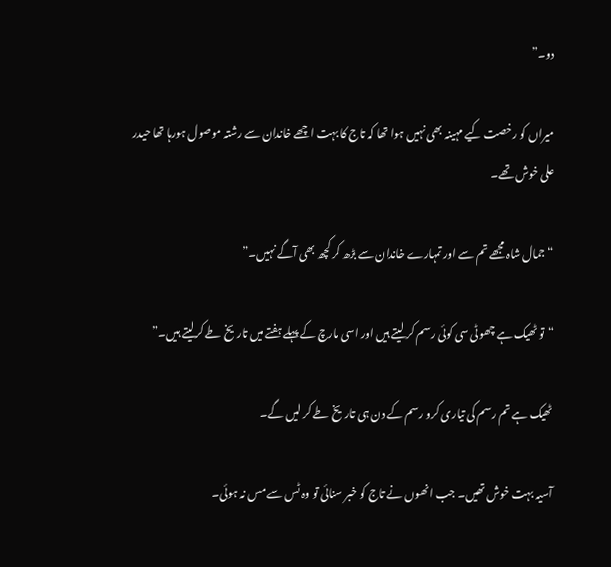دو۔”

میراں کو رخصت کیے مہینہ بھی نہیں ہوا تھا کہ تاج کا بہت اچھے خاندان سے رشتہ موصول ہورہا تھا حیدر علی خوش تھے۔

“جمال شاہ مجھے تم سے اور تمہارے خاندان سے بڑھ کر کچھ بھی آگے نہیں۔”

“تو ٹھیک ہے چھوٹی سی کوئی رسم کر لیتے ہیں اور اسی مارچ کے پہلے ہفتے میں تاریخ طے کرلیتے ہیں۔”

ٹھیک ہے تم رسم کی تیاری کرو رسم کے دن ہی تاریخ طے کر لیں گے۔

آسیہ بہت خوش تھیں۔ جب انھوں نے تاج کو خبر سنائی تو وہ ٹس سے مس نہ ہوئی۔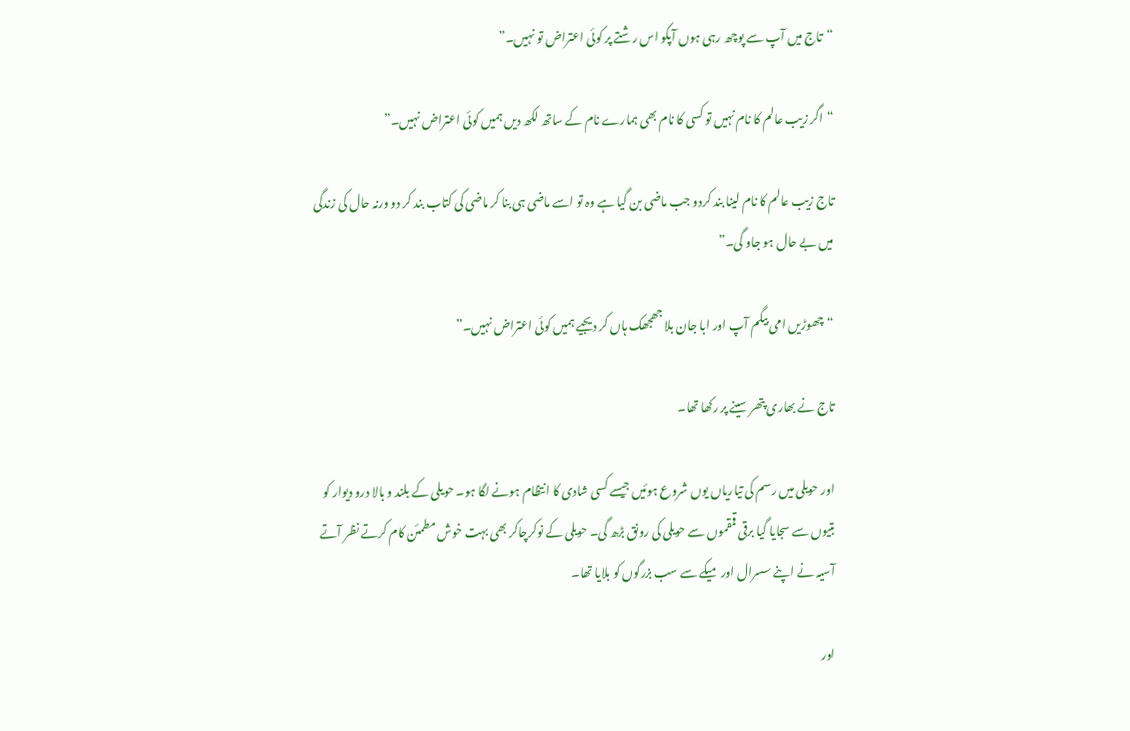“تاج میں آپ سے پوچھ رہی ہوں آپکو اس رشتے پر کوئی اعتراض تو نہیں۔”

“اگر زیب عالم کا نام نہیں تو کسی کا نام بھی ہمارے نام کے ساتھ لکھ دیں ہمیں کوئی اعتراض نہیں۔”

تاج زیب عالم کا نام لینا بند کردو جب ماضی بن گیا ہے وہ تو اسے ماضی ہی بنا کر ماضی کی کتاب بند کر دو ورنہ حال کی زندگی میں بے حال ہو جاو گی۔”

“چھوڑیں امی بیگم آپ اور ابا جان بلا جھجھک ہاں کر دیجیے ہمیں کوئی اعتراض نہیں۔”

تاج نے بھاری پتھر سینے پر رکھا تھا۔

اور حویلی میں رسم کی تیاریاں یوں شروع ہوئیں جیسے کسی شادی کا انتظام ہونے لگا ہو۔ حویلی کے بلند و بالا درو دیوار کو بتیوں سے سجایا گیا برقی قمقموں سے حویلی کی رونق بڑھ گی۔ حویلی کے نوکرچاکر بھی بہت خوش مطمئن کام کرتے نظر آتے آسیہ نے اپنے سسرال اور میکے سے سب بزرگوں کو بلایا تھا۔

اور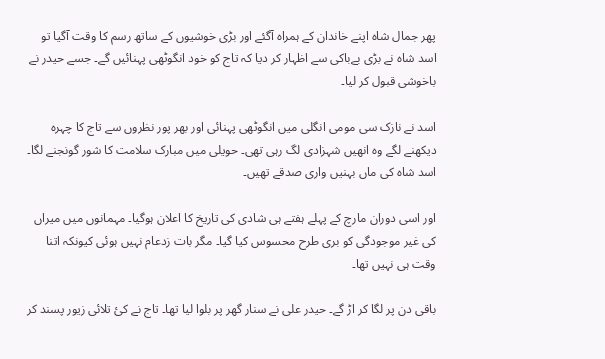پھر جمال شاہ اپنے خاندان کے ہمراہ آگئے اور بڑی خوشیوں کے ساتھ رسم کا وقت آگیا تو اسد شاہ نے بڑی بےباکی سے اظہار کر دیا کہ تاج کو خود انگوٹھی پہنائیں گے۔ جسے حیدر نے باخوشی قبول کر لیا۔

اسد نے نازک سی مومی انگلی میں انگوٹھی پہنائی اور بھر پور نظروں سے تاج کا چہرہ دیکھنے لگے وہ انھیں شہزادی لگ رہی تھی۔ حویلی میں مبارک سلامت کا شور گونجنے لگا۔ اسد شاہ کی ماں بہنیں واری صدقے تھیں۔

اور اسی دوران مارچ کے پہلے ہفتے ہی شادی کی تاریخ کا اعلان ہوگیا۔ مہمانوں میں میراں کی غیر موجودگی کو بری طرح محسوس کیا گیا۔ مگر بات زدعام نہیں ہوئی کیونکہ اتنا وقت ہی نہیں تھا۔

باقی دن پر لگا کر اڑ گے۔ حیدر علی نے سنار گھر پر بلوا لیا تھا۔ تاج نے کئ تلائی زیور پسند کر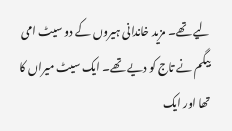لیے تھے۔ مزید خاندانی ہیروں کے دو سیٹ امی بیگم نے تاج کو دیے تھے۔ ایک سیٹ میراں کا تھا اور ایک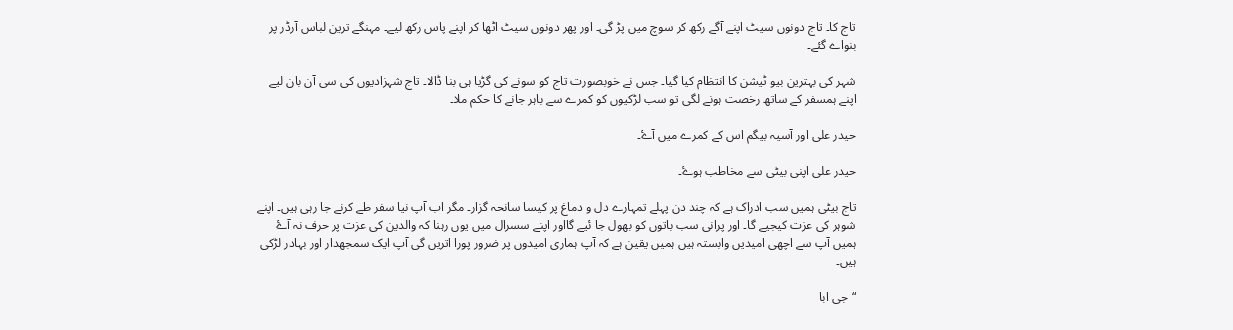تاج کا۔ تاج دونوں سیٹ اپنے آگے رکھ کر سوچ میں پڑ گی۔ اور پھر دونوں سیٹ اٹھا کر اپنے پاس رکھ لیے۔ مہنگے ترین لباس آرڈر پر بنواے گئے۔

شہر کی بہترین بیو ٹیشن کا انتظام کیا گیا۔ جس نے خوبصورت تاج کو سونے کی گڑیا ہی بنا ڈالا۔ تاج شہزادیوں کی سی آن بان لیے اپنے ہمسفر کے ساتھ رخصت ہونے لگی تو سب لڑکیوں کو کمرے سے باہر جانے کا حکم ملا۔

حیدر علی اور آسیہ بیگم اس کے کمرے میں آۓ۔

حیدر علی اپنی بیٹی سے مخاطب ہوۓ۔

تاج بیٹی ہمیں سب ادراک ہے کہ چند دن پہلے تمہارے دل و دماغ پر کیسا سانحہ گزار۔ مگر اب آپ نیا سفر طے کرنے جا رہی ہیں۔ اپنے شوہر کی عزت کیجیے گا۔ اور پرانی سب باتوں کو بھول جا ئیے گااور اپنے سسرال میں یوں رہنا کہ والدین کی عزت پر حرف نہ آۓ ہمیں آپ سے اچھی امیدیں وابستہ ہیں ہمیں یقین ہے کہ آپ ہماری امیدوں پر ضرور پورا اتریں گی آپ ایک سمجھدار اور بہادر لڑکی ہیں۔

“جی ابا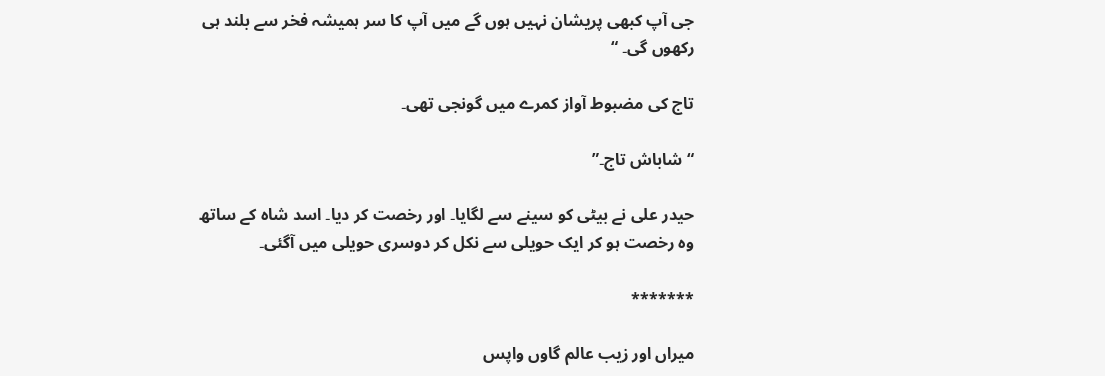جی آپ کبھی پریشان نہیں ہوں گے میں آپ کا سر ہمیشہ فخر سے بلند ہی رکھوں گی۔ “

تاج کی مضبوط آواز کمرے میں گونجی تھی۔

“شاباش تاج۔”

حیدر علی نے بیٹی کو سینے سے لگایا۔ اور رخصت کر دیا۔ اسد شاہ کے ساتھ وہ رخصت ہو کر ایک حویلی سے نکل کر دوسری حویلی میں آگئی۔

*******

میراں اور زیب عالم گاوں واپس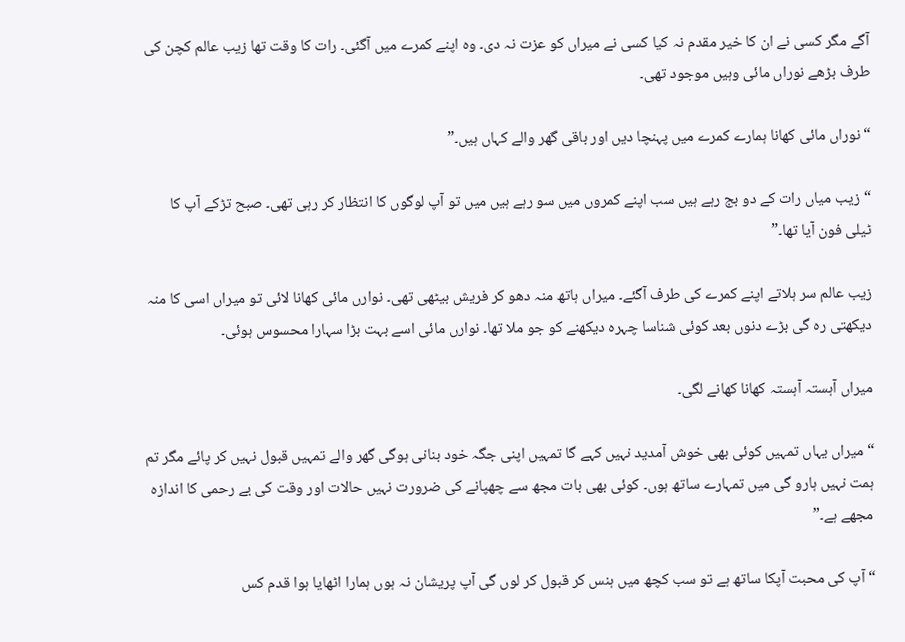آگے مگر کسی نے ان کا خیر مقدم نہ کیا کسی نے میراں کو عزت نہ دی۔ وہ اپنے کمرے میں آگئی۔ رات کا وقت تھا زیب عالم کچن کی طرف بڑھے نوراں مائی وہیں موجود تھی۔

“نوراں مائی کھانا ہمارے کمرے میں پہنچا دیں اور باقی گھر والے کہاں ہیں۔”

“زیب میاں رات کے دو بج رہے ہیں سب اپنے کمروں میں سو رہے ہیں میں تو آپ لوگوں کا انتظار کر رہی تھی۔ صبح تڑکے آپ کا ٹیلی فون آیا تھا۔”

زیب عالم سر ہلاتے اپنے کمرے کی طرف آگئے۔ میراں ہاتھ منہ دھو کر فریش بیٹھی تھی۔ نوارں مائی کھانا لائی تو میراں اسی کا منہ دیکھتی رہ گی بڑے دنوں بعد کوئی شناسا چہرہ دیکھنے کو جو ملا تھا۔ نوارں مائی اسے بہت بڑا سہارا محسوس ہوئی۔

میراں آہستہ آہستہ کھانا کھانے لگی۔

“میراں یہاں تمہیں کوئی بھی خوش آمدید نہیں کہے گا تمہیں اپنی جگہ خود بنانی ہوگی گھر والے تمہیں قبول نہیں کر پائے مگر تم ہمت نہیں ہارو گی میں تمہارے ساتھ ہوں۔ کوئی بھی بات مجھ سے چھپانے کی ضرورت نہیں حالات اور وقت کی بے رحمی کا اندازہ مجھے ہے۔”

“آپ کی محبت آپکا ساتھ ہے تو سب کچھ میں ہنس کر قبول کر لوں گی آپ پریشان نہ ہوں ہمارا اٹھایا ہوا قدم کس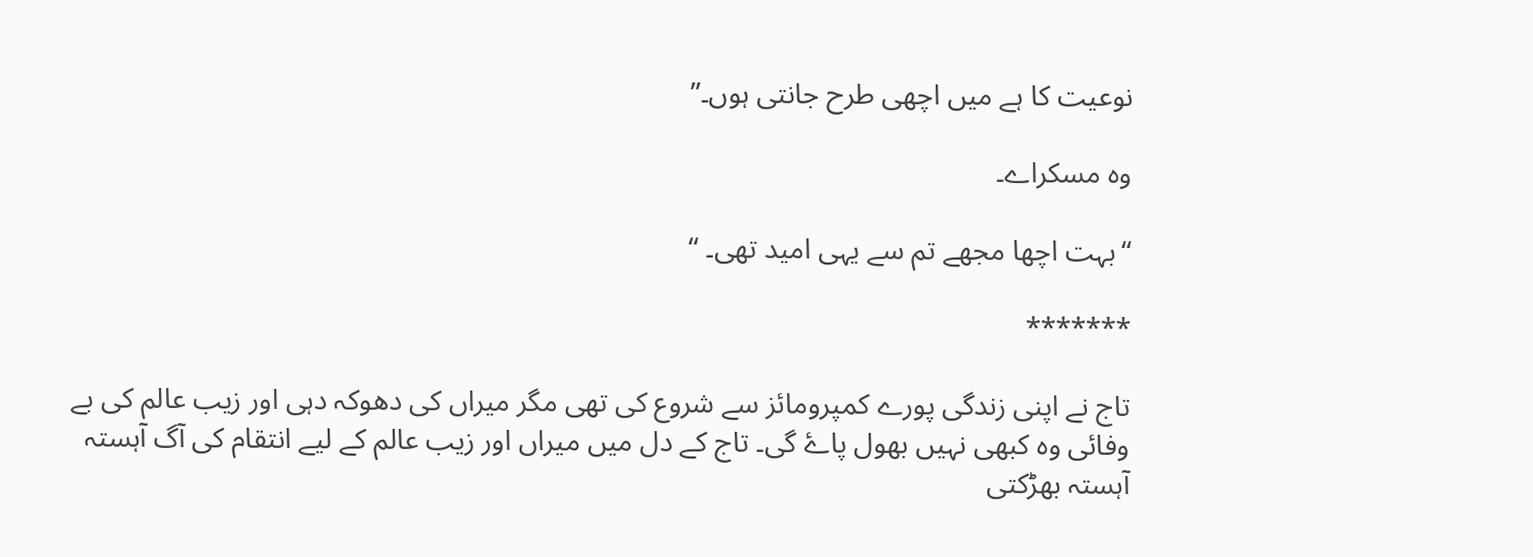نوعیت کا ہے میں اچھی طرح جانتی ہوں۔”

وہ مسکراے۔

“بہت اچھا مجھے تم سے یہی امید تھی۔ “

*******

تاج نے اپنی زندگی پورے کمپرومائز سے شروع کی تھی مگر میراں کی دھوکہ دہی اور زیب عالم کی بے وفائی وہ کبھی نہیں بھول پاۓ گی۔ تاج کے دل میں میراں اور زیب عالم کے لیے انتقام کی آگ آہستہ آہستہ بھڑکتی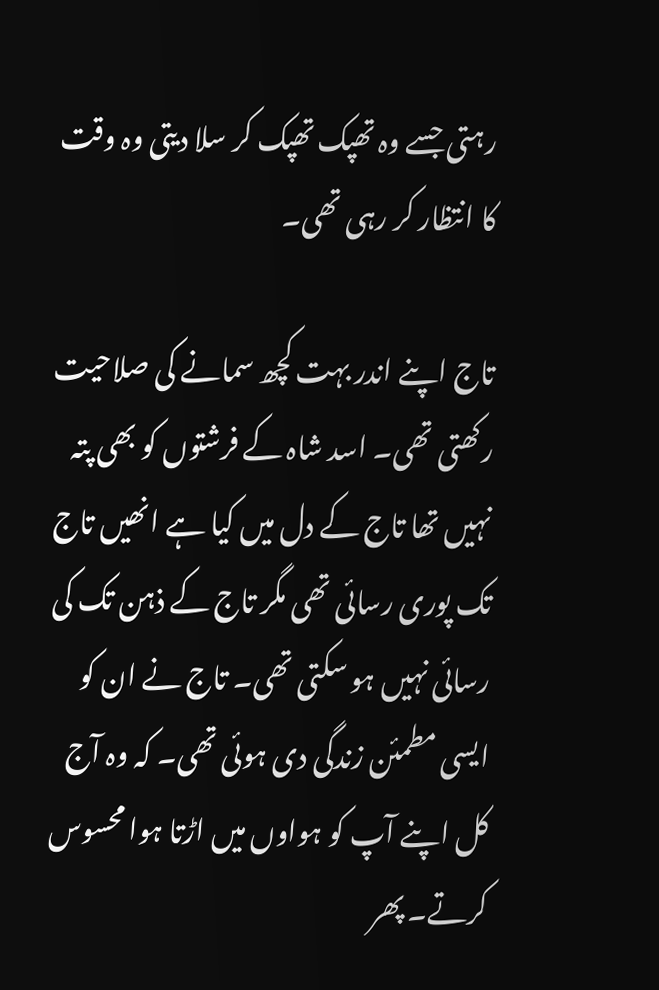رہتی جسے وہ تھپک تھپک کر سلا دیتی وہ وقت کا انتظار کر رہی تھی۔

تاج اپنے اندر بہت کچھ سمانے کی صلاحیت رکھتی تھی۔ اسد شاہ کے فرشتوں کو بھی پتہ نہیں تھا تاج کے دل میں کیا ہے انھیں تاج تک پوری رسائی تھی مگر تاج کے ذہن تک کی رسائی نہیں ہو سکتی تھی۔ تاج نے ان کو ایسی مطمئن زندگی دی ہوئی تھی۔ کہ وہ آج کل اپنے آپ کو ہواوں میں اڑتا ہوا محسوس کرتے۔ پھر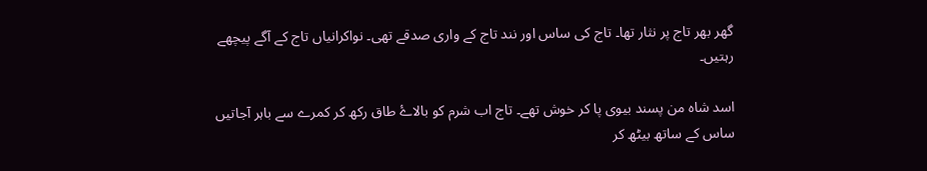گھر بھر تاج پر نثار تھا۔ تاج کی ساس اور نند تاج کے واری صدقے تھی۔ نواکرانیاں تاج کے آگے پیچھے رہتیں۔

اسد شاہ من پسند بیوی پا کر خوش تھے۔ تاج اب شرم کو بالاۓ طاق رکھ کر کمرے سے باہر آجاتیں ساس کے ساتھ بیٹھ کر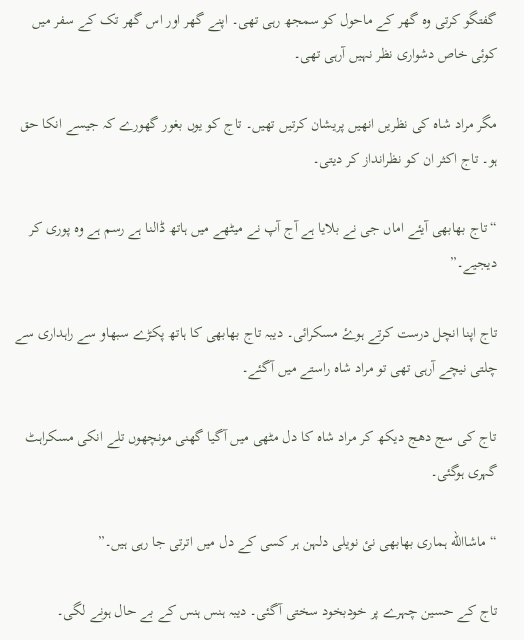گفتگو کرتی وہ گھر کے ماحول کو سمجھ رہی تھی۔ اپنے گھر اور اس گھر تک کے سفر میں کوئی خاص دشواری نظر نہیں آرہی تھی۔

مگر مراد شاہ کی نظریں انھیں پریشان کرتیں تھیں۔ تاج کو یوں بغور گھورے کہ جیسے انکا حق ہو۔ تاج اکثر ان کو نظرانداز کر دیتی۔

“تاج بھابھی آیئے اماں جی نے بلایا ہے آج آپ نے میٹھے میں ہاتھ ڈالنا ہے رسم ہے وہ پوری کر دیجیے۔”

تاج اپنا انچل درست کرتے ہوۓ مسکرائی۔ دیبہ تاج بھابھی کا ہاتھ پکڑے سبھاو سے راہداری سے چلتی نیچے آرہی تھی تو مراد شاہ راستے میں آگئے۔

تاج کی سج دھج دیکھ کر مراد شاہ کا دل مٹھی میں آگیا گھنی مونچھوں تلے انکی مسکراہٹ گہری ہوگئی۔

“ماشاالله ہماری بھابھی نئ نویلی دلہن ہر کسی کے دل میں اترتی جا رہی ہیں۔”

تاج کے حسین چہرے پر خودبخود سختی آگئی۔ دیبہ ہنس ہنس کے بے حال ہونے لگی۔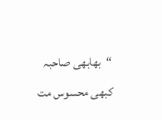“بھابھی صاحبہ کبھی محسوس مت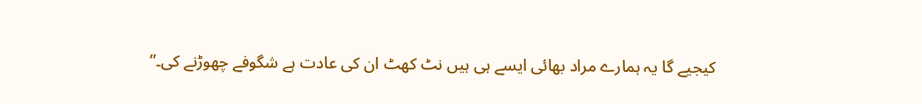کیجیے گا یہ ہمارے مراد بھائی ایسے ہی ہیں نٹ کھٹ ان کی عادت ہے شگوفے چھوڑنے کی۔”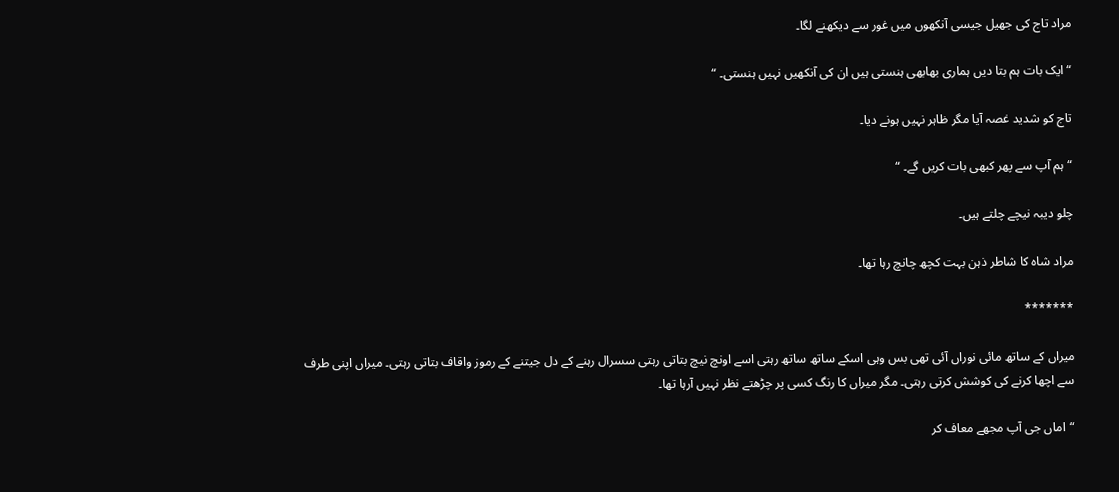مراد تاج کی جھیل جیسی آنکھوں میں غور سے دیکھنے لگا۔

“ایک بات ہم بتا دیں ہماری بھابھی ہنستی ہیں ان کی آنکھیں نہیں ہنستی۔ “

تاج کو شدید غصہ آیا مگر ظاہر نہیں ہونے دیا۔

“ہم آپ سے پھر کبھی بات کریں گے۔ “

چلو دیبہ نیچے چلتے ہیں۔

مراد شاہ کا شاطر ذہن بہت کچھ چانچ رہا تھا۔

*******

میراں کے ساتھ مائی نوراں آئی تھی بس وہی اسکے ساتھ ساتھ رہتی اسے اونچ نیچ بتاتی رہتی سسرال رہنے کے دل جیتنے کے رموز واقاف بتاتی رہتی۔ میراں اپنی طرف سے اچھا کرنے کی کوشش کرتی رہتی۔ مگر میراں کا رنگ کسی پر چڑھتے نظر نہیں آرہا تھا۔

“اماں جی آپ مجھے معاف کر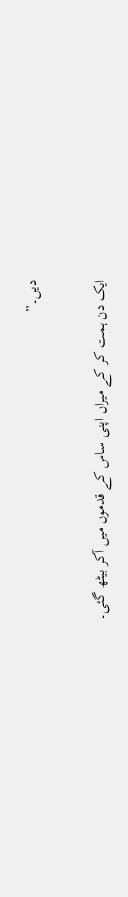دیں۔”

ایک دن ہمت کر کے میراں اپنی ساس کے قدموں میں آکر بیٹھ گئی۔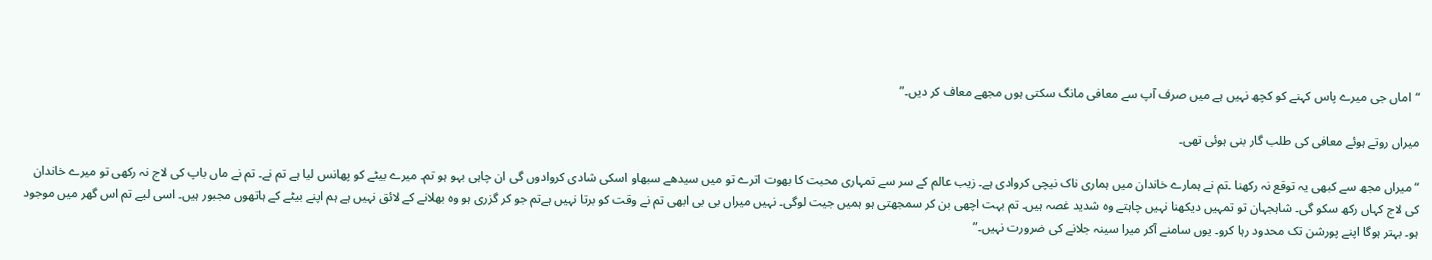“اماں جی میرے پاس کہنے کو کچھ نہیں ہے میں صرف آپ سے معافی مانگ سکتی ہوں مجھے معاف کر دیں۔”

میراں روتے ہوئے معافی کی طلب گار بنی ہوئی تھی۔

“میراں مجھ سے کبھی یہ توقع نہ رکھنا ۔تم نے ہمارے خاندان میں ہماری ناک نیچی کروادی ہے۔ زیب عالم کے سر سے تمہاری محبت کا بھوت اترے تو میں سیدھے سبھاو اسکی شادی کروادوں گی ان چاہی بہو ہو تم۔ میرے بیٹے کو پھانس لیا ہے تم نے۔ تم نے ماں باپ کی لاج نہ رکھی تو میرے خاندان کی لاج کہاں رکھ سکو گی۔ شاہجہان تو تمہیں دیکھنا نہیں چاہتے وہ شدید غصہ ہیں۔ تم بہت اچھی بن کر سمجھتی ہو ہمیں جیت لوگی۔ نہیں میراں بی بی ابھی تم نے وقت کو برتا نہیں ہےتم جو کر گزری ہو وہ بھلانے کے لائق نہیں ہے ہم اپنے بیٹے کے ہاتھوں مجبور ہیں۔ اسی لیے تم اس گھر میں موجود ہو۔ بہتر ہوگا اپنے پورشن تک محدود رہا کرو۔ یوں سامنے آکر میرا سینہ جلانے کی ضرورت نہیں۔”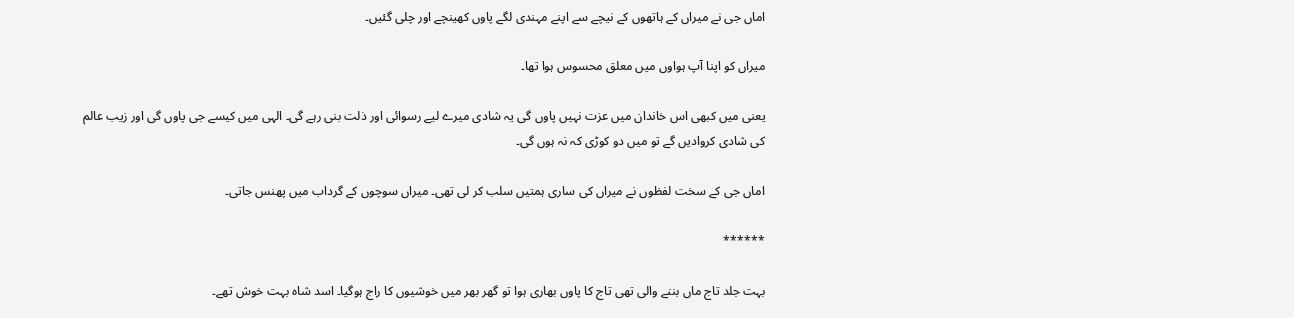اماں جی نے میراں کے ہاتھوں کے نیچے سے اپنے مہندی لگے پاوں کھینچے اور چلی گئیں۔

میراں کو اپنا آپ ہواوں میں معلق محسوس ہوا تھا۔

یعنی میں کبھی اس خاندان میں عزت نہیں پاوں گی یہ شادی میرے لیے رسوائی اور ذلت بنی رہے گی۔ الہی میں کیسے جی پاوں گی اور زیب عالم کی شادی کروادیں گے تو میں دو کوڑی کہ نہ ہوں گی۔

اماں جی کے سخت لفظوں نے میراں کی ساری ہمتیں سلب کر لی تھی۔ میراں سوچوں کے گرداب میں پھنس جاتی۔

******

بہت جلد تاج ماں بننے والی تھی تاج کا پاوں بھاری ہوا تو گھر بھر میں خوشیوں کا راج ہوگیا۔ اسد شاہ بہت خوش تھے۔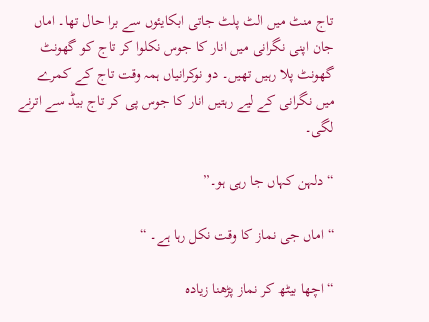تاج منٹ میں الٹ پلٹ جاتی ابکایئوں سے برا حال تھا۔ اماں جان اپنی نگرانی میں انار کا جوس نکلوا کر تاج کو گھونٹ گھونٹ پلا رہیں تھیں۔ دو نوکرانیاں ہمہ وقت تاج کے کمرے میں نگرانی کے لیے رہتیں انار کا جوس پی کر تاج بیڈ سے اترنے لگی۔

“دلہن کہاں جا رہی ہو۔”

“اماں جی نماز کا وقت نکل رہا ہے۔ “

“اچھا بیٹھ کر نماز پڑھنا زیادہ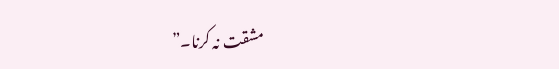مشقت نہ کرنا۔”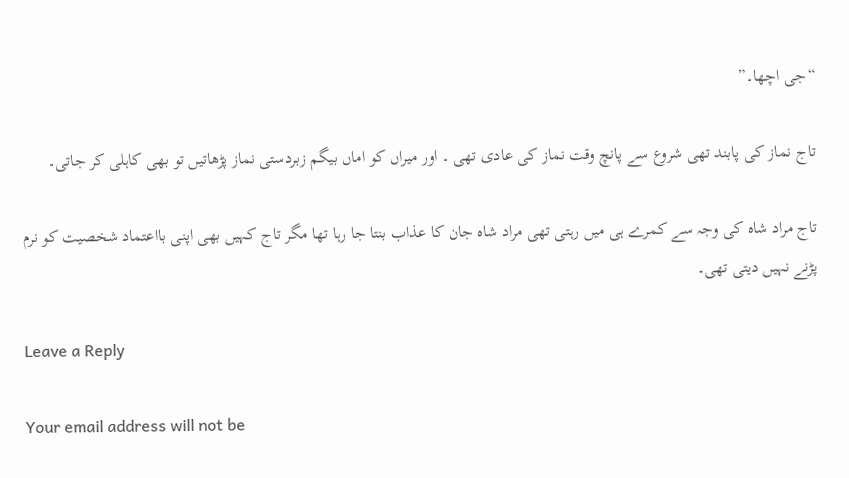“جی اچھا۔”

تاج نماز کی پابند تھی شروع سے پانچ وقت نماز کی عادی تھی ۔ اور میراں کو اماں بیگم زبردستی نماز پڑھاتیں تو بھی کاہلی کر جاتی۔

تاج مراد شاہ کی وجہ سے کمرے ہی میں رہتی تھی مراد شاہ جان کا عذاب بنتا جا رہا تھا مگر تاج کہیں بھی اپنی بااعتماد شخصیت کو نرم پڑنے نہیں دیتی تھی۔

Leave a Reply

Your email address will not be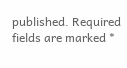published. Required fields are marked *